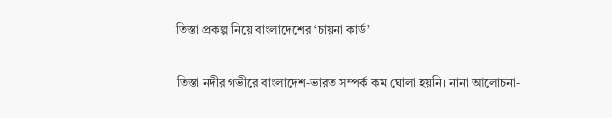তিস্তা প্রকল্প নিয়ে বাংলাদেশের ‘চায়না কার্ড’

তিস্তা নদীর গভীরে বাংলাদেশ-ভারত সম্পর্ক কম ঘোলা হয়নি। নানা আলোচনা-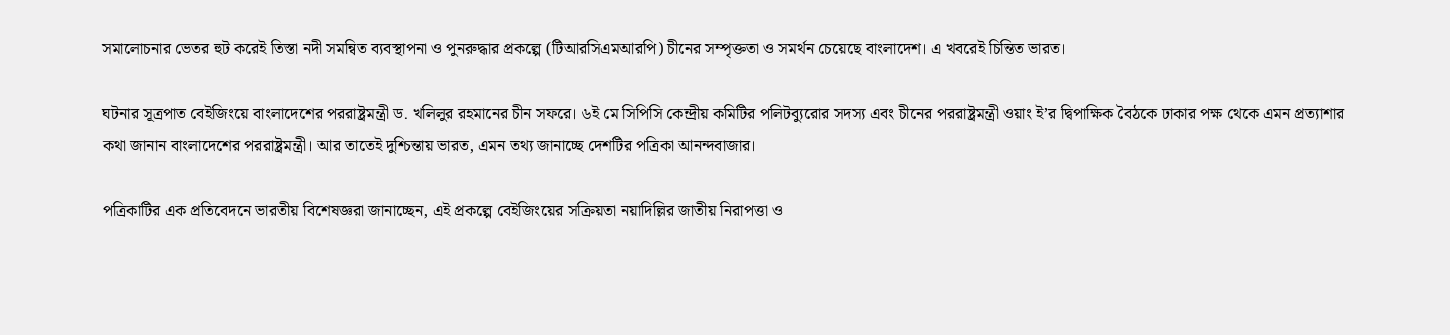সমালোচনার ভেতর হুট করেই তিস্তা নদী সমন্বিত ব্যবস্থাপনা ও পুনরুদ্ধার প্রকল্পে (টিআরসিএমআরপি) চীনের সম্পৃক্ততা ও সমর্থন চেয়েছে বাংলাদেশ। এ খবরেই চিন্তিত ভারত।

ঘটনার সূত্রপাত বেইজিংয়ে বাংলাদেশের পররাষ্ট্রমন্ত্রী ড. খলিলুর রহমানের চীন সফরে। ৬ই মে সিপিসি কেন্দ্রীয় কমিটির পলিটব্যুরোর সদস্য এবং চীনের পররাষ্ট্রমন্ত্রী ওয়াং ই’র দ্বিপাক্ষিক বৈঠকে ঢাকার পক্ষ থেকে এমন প্রত্যাশার কথা জানান বাংলাদেশের পররাষ্ট্রমন্ত্রী। আর তাতেই দুশ্চিন্তায় ভারত, এমন তথ্য জানাচ্ছে দেশটির পত্রিকা আনন্দবাজার।

পত্রিকাটির এক প্রতিবেদনে ভারতীয় বিশেষজ্ঞরা জানাচ্ছেন, এই প্রকল্পে বেইজিংয়ের সক্রিয়তা নয়াদিল্লির জাতীয় নিরাপত্তা ও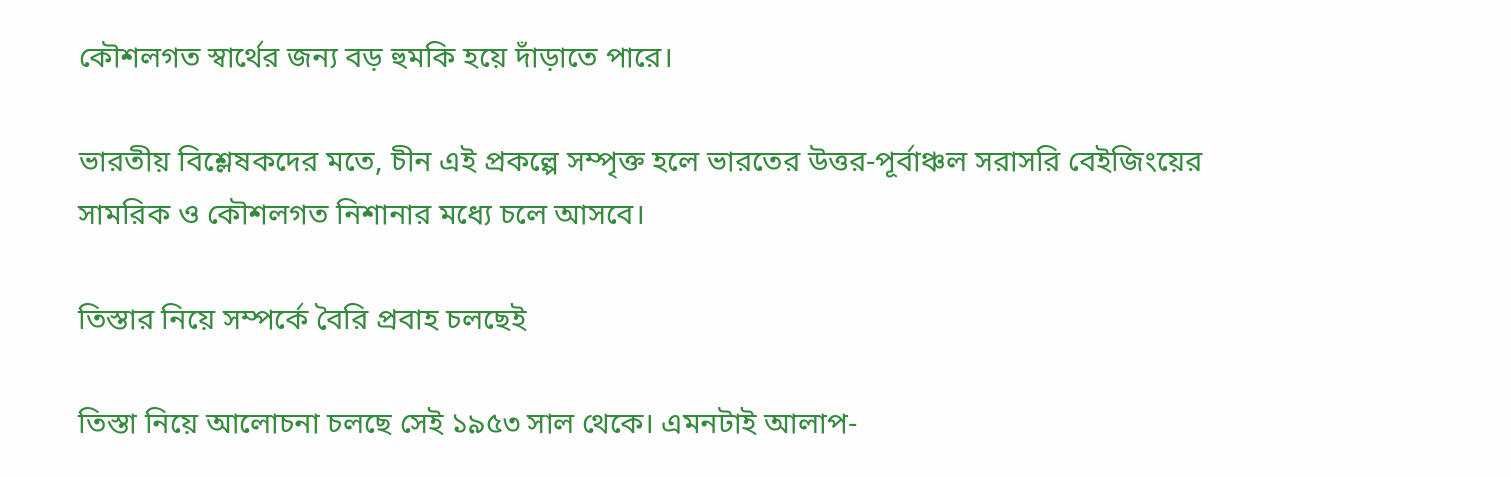কৌশলগত স্বার্থের জন্য বড় হুমকি হয়ে দাঁড়াতে পারে।

ভারতীয় বিশ্লেষকদের মতে, চীন এই প্রকল্পে সম্পৃক্ত হলে ভারতের উত্তর-পূর্বাঞ্চল সরাসরি বেইজিংয়ের সামরিক ও কৌশলগত নিশানার মধ্যে চলে আসবে।

তিস্তার নিয়ে সম্পর্কে বৈরি প্রবাহ চলছেই

তিস্তা নিয়ে আলোচনা চলছে সেই ১৯৫৩ সাল থেকে। এমনটাই আলাপ-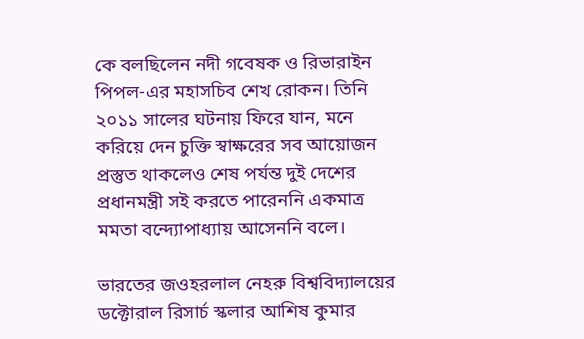কে বলছিলেন নদী গবেষক ও রিভারাইন পিপল-এর মহাসচিব শেখ রোকন। তিনি ২০১১ সালের ঘটনায় ফিরে যান, মনে করিয়ে দেন চুক্তি স্বাক্ষরের সব আয়োজন প্রস্তুত থাকলেও শেষ পর্যন্ত দুই দেশের প্রধানমন্ত্রী সই করতে পারেননি একমাত্র মমতা বন্দ্যোপাধ্যায় আসেননি বলে।

ভারতের জওহরলাল নেহরু বিশ্ববিদ্যালয়ের ডক্টোরাল রিসার্চ স্কলার আশিষ কুমার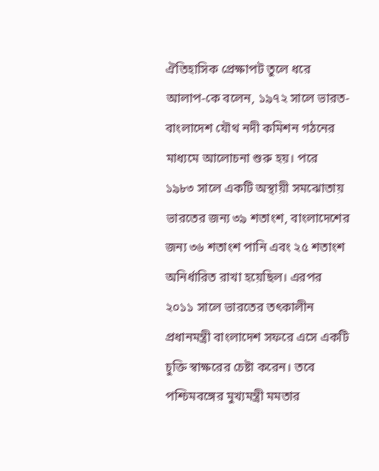ঐতিহাসিক প্রেক্ষাপট তুলে ধরে আলাপ-কে বলেন, ১৯৭২ সালে ভারত-বাংলাদেশ যৌথ নদী কমিশন গঠনের মাধ্যমে আলোচনা শুরু হয়। পরে ১৯৮৩ সালে একটি অস্থায়ী সমঝোতায় ভারতের জন্য ৩৯ শতাংশ, বাংলাদেশের জন্য ৩৬ শতাংশ পানি এবং ২৫ শতাংশ অনির্ধারিত রাখা হয়েছিল। এরপর ২০১১ সালে ভারতের তৎকালীন প্রধানমন্ত্রী বাংলাদেশ সফরে এসে একটি চুক্তি স্বাক্ষরের চেষ্টা করেন। তবে পশ্চিমবঙ্গের মুখ্যমন্ত্রী মমতার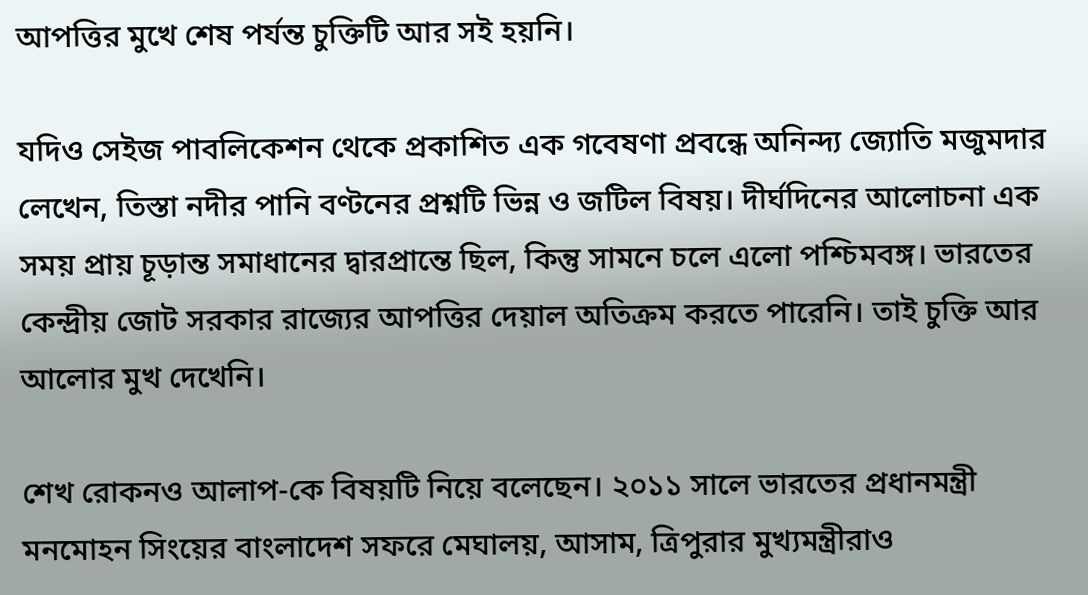আপত্তির মুখে শেষ পর্যন্ত চুক্তিটি আর সই হয়নি।

যদিও সেইজ পাবলিকেশন থেকে প্রকাশিত এক গবেষণা প্রবন্ধে অনিন্দ্য জ্যোতি মজুমদার লেখেন, তিস্তা নদীর পানি বণ্টনের প্রশ্নটি ভিন্ন ও জটিল বিষয়। দীর্ঘদিনের আলোচনা এক সময় প্রায় চূড়ান্ত সমাধানের দ্বারপ্রান্তে ছিল, কিন্তু সামনে চলে এলো পশ্চিমবঙ্গ। ভারতের কেন্দ্রীয় জোট সরকার রাজ্যের আপত্তির দেয়াল অতিক্রম করতে পারেনি। তাই চুক্তি আর আলোর মুখ দেখেনি।

শেখ রোকনও আলাপ-কে বিষয়টি নিয়ে বলেছেন। ২০১১ সালে ভারতের প্রধানমন্ত্রী মনমোহন সিংয়ের বাংলাদেশ সফরে মেঘালয়, আসাম, ত্রিপুরার মুখ্যমন্ত্রীরাও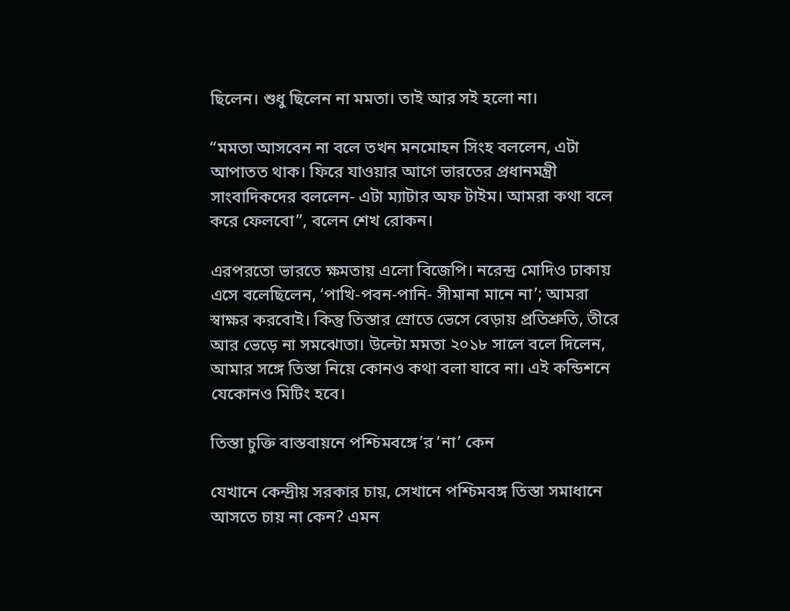ছিলেন। শুধু ছিলেন না মমতা। তাই আর সই হলো না।

“মমতা আসবেন না বলে তখন মনমোহন সিংহ বললেন, এটা আপাতত থাক। ফিরে যাওয়ার আগে ভারতের প্রধানমন্ত্রী সাংবাদিকদের বললেন- এটা ম্যাটার অফ টাইম। আমরা কথা বলে করে ফেলবো”, বলেন শেখ রোকন।

এরপরতো ভারতে ক্ষমতায় এলো বিজেপি। নরেন্দ্র মোদিও ঢাকায় এসে বলেছিলেন, ‘পাখি-পবন-পানি- সীমানা মানে না’; আমরা স্বাক্ষর করবোই। কিন্তু তিস্তার স্রোতে ভেসে বেড়ায় প্রতিশ্রুতি, তীরে আর ভেড়ে না সমঝোতা। উল্টো মমতা ২০১৮ সালে বলে দিলেন, আমার সঙ্গে তিস্তা নিয়ে কোনও কথা বলা যাবে না। এই কন্ডিশনে যেকোনও মিটিং হবে।

তিস্তা চুক্তি বাস্তবায়নে পশ্চিমবঙ্গে’র ‘না’ কেন

যেখানে কেন্দ্রীয় সরকার চায়, সেখানে পশ্চিমবঙ্গ তিস্তা সমাধানে আসতে চায় না কেন? এমন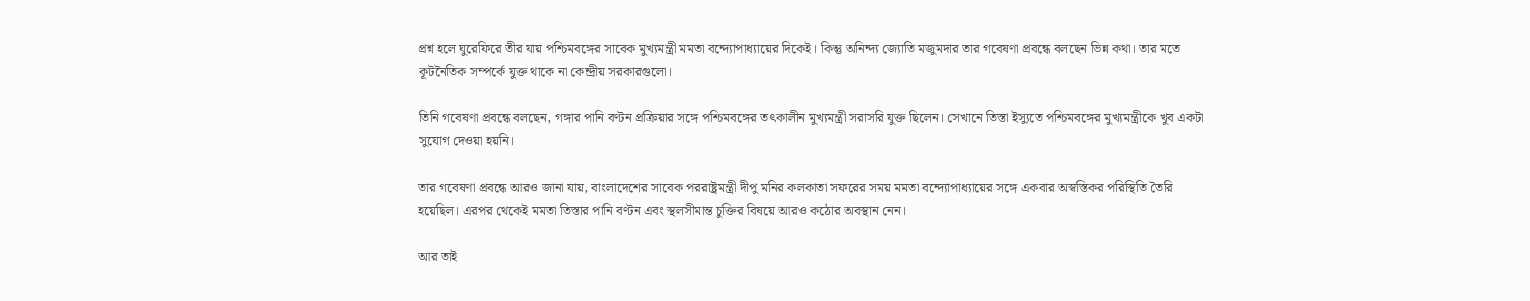প্রশ্ন হলে ঘুরেফিরে তীর যায় পশ্চিমবঙ্গের সাবেক মুখ্যমন্ত্রী মমতা বন্দ্যোপাধ্যায়ের দিকেই। কিন্তু অনিন্দ্য জ্যোতি মজুমদার তার গবেষণা প্রবন্ধে বলছেন ভিন্ন কথা। তার মতে কূটনৈতিক সম্পর্কে যুক্ত থাকে না কেন্দ্রীয় সরকারগুলো।

তিনি গবেষণা প্রবন্ধে বলছেন, গঙ্গার পানি বণ্টন প্রক্রিয়ার সঙ্গে পশ্চিমবঙ্গের তৎকালীন মুখ্যমন্ত্রী সরাসরি যুক্ত ছিলেন। সেখানে তিস্তা ইস্যুতে পশ্চিমবঙ্গের মুখ্যমন্ত্রীকে খুব একটা সুযোগ দেওয়া হয়নি।

তার গবেষণা প্রবন্ধে আরও জানা যায়, বাংলাদেশের সাবেক পররাষ্ট্রমন্ত্রী দীপু মনির কলকাতা সফরের সময় মমতা বন্দ্যোপাধ্যায়ের সঙ্গে একবার অস্বস্তিকর পরিস্থিতি তৈরি হয়েছিল। এরপর থেকেই মমতা তিস্তার পানি বণ্টন এবং স্থলসীমান্ত চুক্তির বিষয়ে আরও কঠোর অবস্থান নেন।

আর তাই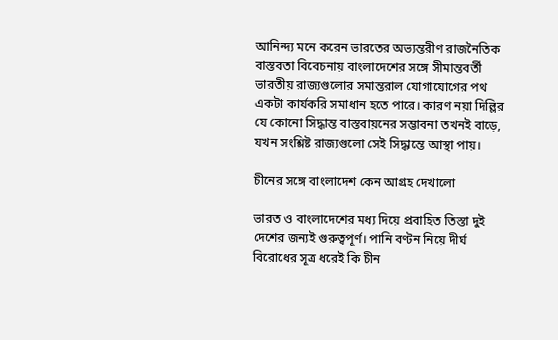আনিন্দ্য মনে করেন ভারতের অভ্যন্তরীণ রাজনৈতিক বাস্তবতা বিবেচনায় বাংলাদেশের সঙ্গে সীমান্তবর্তী ভারতীয় রাজ্যগুলোর সমান্তরাল যোগাযোগের পথ একটা কার্যকরি সমাধান হতে পারে। কারণ নয়া দিল্লির যে কোনো সিদ্ধান্ত বাস্তবায়নের সম্ভাবনা তখনই বাড়ে, যখন সংশ্লিষ্ট রাজ্যগুলো সেই সিদ্ধান্তে আস্থা পায়।

চীনের সঙ্গে বাংলাদেশ কেন আগ্রহ দেখালো

ভারত ও বাংলাদেশের মধ্য দিয়ে প্রবাহিত তিস্তা দুই দেশের জন্যই গুরুত্বপূর্ণ। পানি বণ্টন নিয়ে দীর্ঘ বিরোধের সূত্র ধরেই কি চীন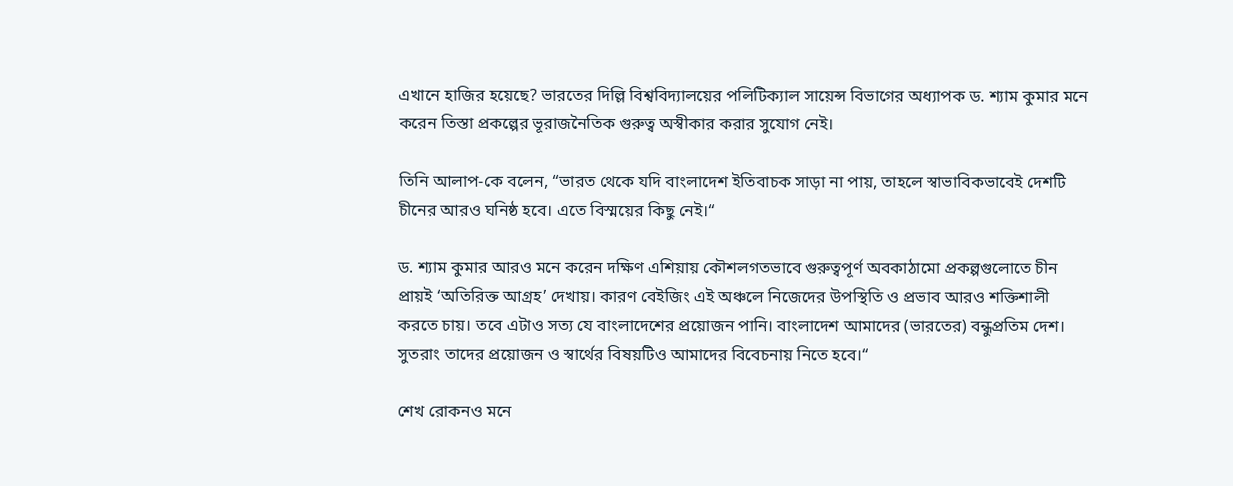এখানে হাজির হয়েছে? ভারতের দিল্লি বিশ্ববিদ্যালয়ের পলিটিক্যাল সায়েন্স বিভাগের অধ্যাপক ড. শ্যাম কুমার মনে করেন তিস্তা প্রকল্পের ভূরাজনৈতিক গুরুত্ব অস্বীকার করার সুযোগ নেই।

তিনি আলাপ-কে বলেন, “ভারত থেকে যদি বাংলাদেশ ইতিবাচক সাড়া না পায়, তাহলে স্বাভাবিকভাবেই দেশটি চীনের আরও ঘনিষ্ঠ হবে। এতে বিস্ময়ের কিছু নেই।“

ড. শ্যাম কুমার আরও মনে করেন দক্ষিণ এশিয়ায় কৌশলগতভাবে গুরুত্বপূর্ণ অবকাঠামো প্রকল্পগুলোতে চীন প্রায়ই ‘অতিরিক্ত আগ্রহ’ দেখায়। কারণ বেইজিং এই অঞ্চলে নিজেদের উপস্থিতি ও প্রভাব আরও শক্তিশালী করতে চায়। তবে এটাও সত্য যে বাংলাদেশের প্রয়োজন পানি। বাংলাদেশ আমাদের (ভারতের) বন্ধুপ্রতিম দেশ। সুতরাং তাদের প্রয়োজন ও স্বার্থের বিষয়টিও আমাদের বিবেচনায় নিতে হবে।“

শেখ রোকনও মনে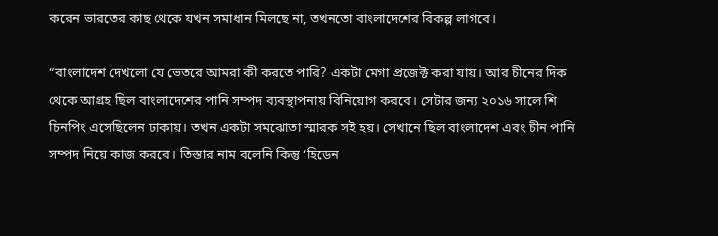করেন ভারতের কাছ থেকে যখন সমাধান মিলছে না, তখনতো বাংলাদেশের বিকল্প লাগবে।

“বাংলাদেশ দেখলো যে ভেতরে আমরা কী করতে পারি? একটা মেগা প্রজেক্ট করা যায়। আর চীনের দিক থেকে আগ্রহ ছিল বাংলাদেশের পানি সম্পদ ব্যবস্থাপনায় বিনিয়োগ করবে। সেটার জন্য ২০১৬ সালে শি চিনপিং এসেছিলেন ঢাকায়। তখন একটা সমঝোতা স্মারক সই হয়। সেখানে ছিল বাংলাদেশ এবং চীন পানি সম্পদ নিয়ে কাজ করবে। তিস্তার নাম বলেনি কিন্তু ‘হিডেন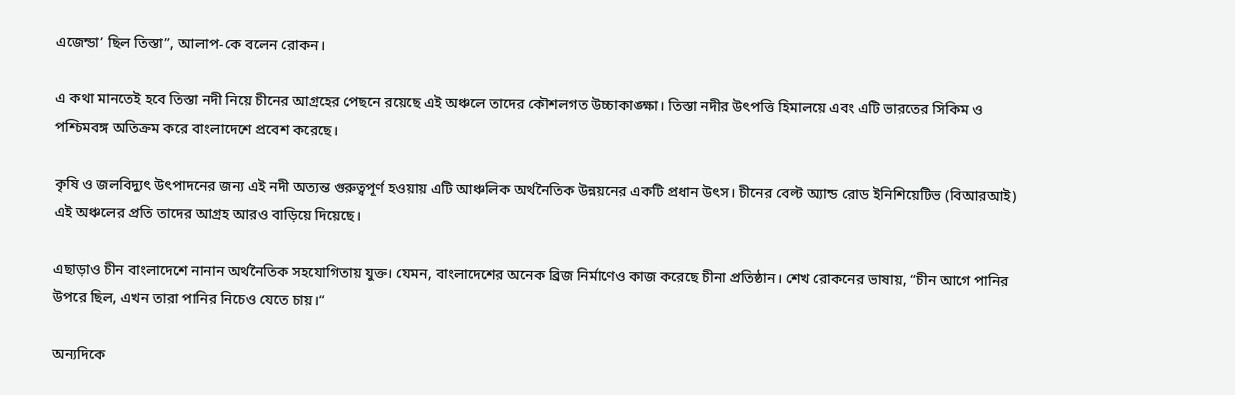এজেন্ডা’ ছিল তিস্তা”, আলাপ-কে বলেন রোকন।

এ কথা মানতেই হবে তিস্তা নদী নিয়ে চীনের আগ্রহের পেছনে রয়েছে এই অঞ্চলে তাদের কৌশলগত উচ্চাকাঙ্ক্ষা। তিস্তা নদীর উৎপত্তি হিমালয়ে এবং এটি ভারতের সিকিম ও পশ্চিমবঙ্গ অতিক্রম করে বাংলাদেশে প্রবেশ করেছে।

কৃষি ও জলবিদ্যুৎ উৎপাদনের জন্য এই নদী অত্যন্ত গুরুত্বপূর্ণ হওয়ায় এটি আঞ্চলিক অর্থনৈতিক উন্নয়নের একটি প্রধান উৎস। চীনের বেল্ট অ্যান্ড রোড ইনিশিয়েটিভ (বিআরআই) এই অঞ্চলের প্রতি তাদের আগ্রহ আরও বাড়িয়ে দিয়েছে।

এছাড়াও চীন বাংলাদেশে নানান অর্থনৈতিক সহযোগিতায় যুক্ত। যেমন, বাংলাদেশের অনেক ব্রিজ নির্মাণেও কাজ করেছে চীনা প্রতিষ্ঠান। শেখ রোকনের ভাষায়, “চীন আগে পানির উপরে ছিল, এখন তারা পানির নিচেও যেতে চায়।“

অন্যদিকে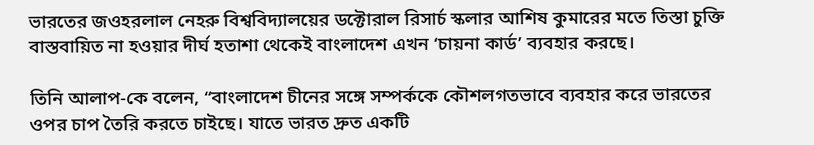ভারতের জওহরলাল নেহরু বিশ্ববিদ্যালয়ের ডক্টোরাল রিসার্চ স্কলার আশিষ কুমারের মতে তিস্তা চুক্তি বাস্তবায়িত না হওয়ার দীর্ঘ হতাশা থেকেই বাংলাদেশ এখন ‘চায়না কার্ড’ ব্যবহার করছে।

তিনি আলাপ-কে বলেন, “বাংলাদেশ চীনের সঙ্গে সম্পর্ককে কৌশলগতভাবে ব্যবহার করে ভারতের ওপর চাপ তৈরি করতে চাইছে। যাতে ভারত দ্রুত একটি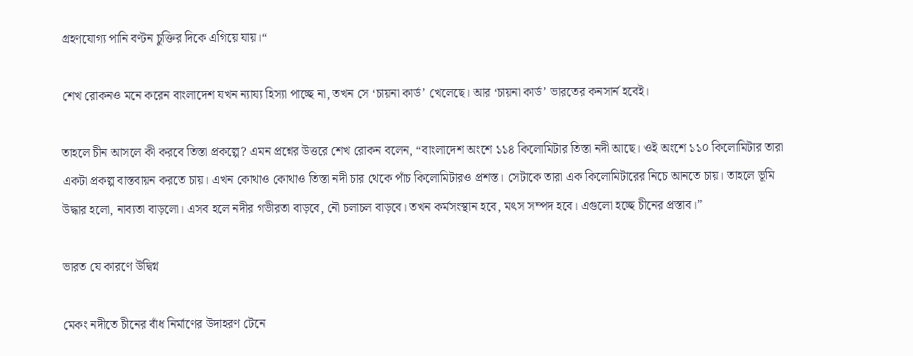গ্রহণযোগ্য পানি বণ্টন চুক্তির দিকে এগিয়ে যায়।“

শেখ রোকনও মনে করেন বাংলাদেশ যখন ন্যায্য হিস্যা পাচ্ছে না, তখন সে ‘চায়না কার্ড’ খেলেছে। আর ‘চায়না কার্ড’ ভারতের কনসার্ন হবেই।

তাহলে চীন আসলে কী করবে তিস্তা প্রকল্পে? এমন প্রশ্নের উত্তরে শেখ রোকন বলেন, “বাংলাদেশ অংশে ১১৪ কিলোমিটার তিস্তা নদী আছে। ওই অংশে ১১০ কিলোমিটার তারা একটা প্রকল্প বাস্তবায়ন করতে চায়। এখন কোথাও কোথাও তিস্তা নদী চার থেকে পাঁচ কিলোমিটারও প্রশস্ত। সেটাকে তারা এক কিলোমিটারের নিচে আনতে চায়। তাহলে ভূমি উদ্ধার হলো, নাব্যতা বাড়লো। এসব হলে নদীর গভীরতা বাড়বে, নৌ চলাচল বাড়বে। তখন কর্মসংস্থান হবে, মৎস সম্পদ হবে। এগুলো হচ্ছে চীনের প্রস্তাব।”

ভারত যে কারণে উদ্বিগ্ন

মেকং নদীতে চীনের বাঁধ নির্মাণের উদাহরণ টেনে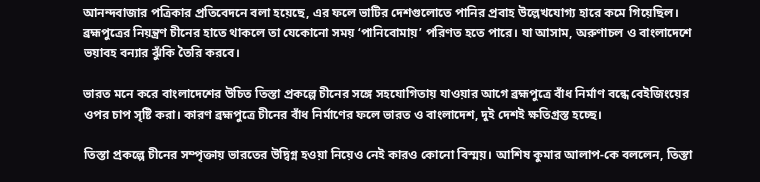আনন্দবাজার পত্রিকার প্রতিবেদনে বলা হয়েছে, এর ফলে ভাটির দেশগুলোতে পানির প্রবাহ উল্লেখযোগ্য হারে কমে গিয়েছিল। ব্রহ্মপুত্রের নিয়ন্ত্রণ চীনের হাতে থাকলে তা যেকোনো সময় ‘পানিবোমায়’ পরিণত হতে পারে। যা আসাম, অরুণাচল ও বাংলাদেশে ভয়াবহ বন্যার ঝুঁকি তৈরি করবে।

ভারত মনে করে বাংলাদেশের উচিত তিস্তা প্রকল্পে চীনের সঙ্গে সহযোগিতায় যাওয়ার আগে ব্রহ্মপুত্রে বাঁধ নির্মাণ বন্ধে বেইজিংয়ের ওপর চাপ সৃষ্টি করা। কারণ ব্রহ্মপুত্রে চীনের বাঁধ নির্মাণের ফলে ভারত ও বাংলাদেশ, দুই দেশই ক্ষতিগ্রস্ত হচ্ছে।

তিস্তা প্রকল্পে চীনের সম্পৃক্তায় ভারতের উদ্বিগ্ন হওয়া নিয়েও নেই কারও কোনো বিস্ময়। আশিষ কুমার আলাপ-কে বললেন, তিস্তা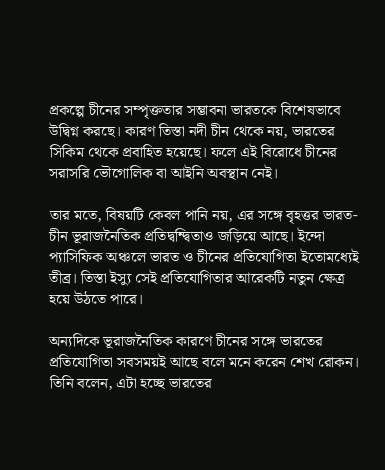প্রকল্পে চীনের সম্পৃক্ততার সম্ভাবনা ভারতকে বিশেষভাবে উদ্বিগ্ন করছে। কারণ তিস্তা নদী চীন থেকে নয়, ভারতের সিকিম থেকে প্রবাহিত হয়েছে। ফলে এই বিরোধে চীনের সরাসরি ভৌগোলিক বা আইনি অবস্থান নেই।

তার মতে, বিষয়টি কেবল পানি নয়, এর সঙ্গে বৃহত্তর ভারত-চীন ভূরাজনৈতিক প্রতিদ্বন্দ্বিতাও জড়িয়ে আছে। ইন্দো প্যাসিফিক অঞ্চলে ভারত ও চীনের প্রতিযোগিতা ইতোমধ্যেই তীব্র। তিস্তা ইস্যু সেই প্রতিযোগিতার আরেকটি নতুন ক্ষেত্র হয়ে উঠতে পারে।

অন্যদিকে ভূরাজনৈতিক কারণে চীনের সঙ্গে ভারতের প্রতিযোগিতা সবসময়ই আছে বলে মনে করেন শেখ রোকন। তিনি বলেন, এটা হচ্ছে ভারতের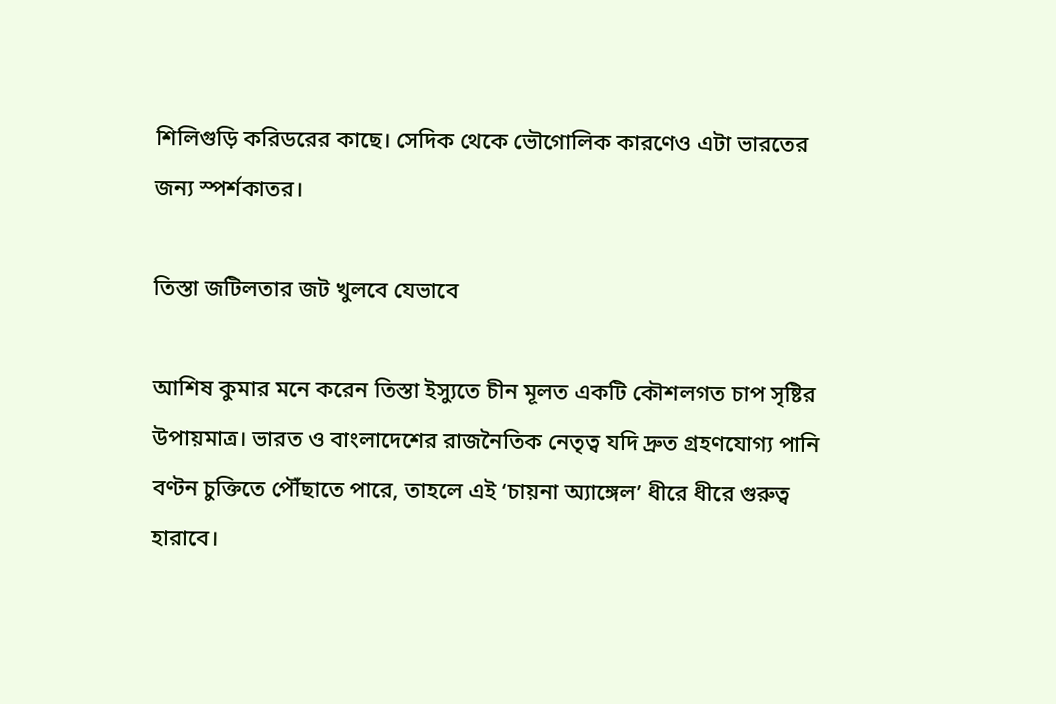শিলিগুড়ি করিডরের কাছে। সেদিক থেকে ভৌগোলিক কারণেও এটা ভারতের জন্য স্পর্শকাতর।

তিস্তা জটিলতার জট খুলবে যেভাবে

আশিষ কুমার মনে করেন তিস্তা ইস্যুতে চীন মূলত একটি কৌশলগত চাপ সৃষ্টির উপায়মাত্র। ভারত ও বাংলাদেশের রাজনৈতিক নেতৃত্ব যদি দ্রুত গ্রহণযোগ্য পানি বণ্টন চুক্তিতে পৌঁছাতে পারে, তাহলে এই ‘চায়না অ্যাঙ্গেল’ ধীরে ধীরে গুরুত্ব হারাবে।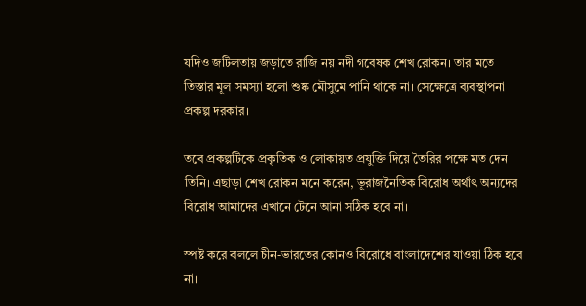যদিও জটিলতায় জড়াতে রাজি নয় নদী গবেষক শেখ রোকন। তার মতে তিস্তার মূল সমস্যা হলো শুষ্ক মৌসুমে পানি থাকে না। সেক্ষেত্রে ব্যবস্থাপনা প্রকল্প দরকার।

তবে প্রকল্পটিকে প্রকৃতিক ও লোকায়ত প্রযুক্তি দিয়ে তৈরির পক্ষে মত দেন তিনি। এছাড়া শেখ রোকন মনে করেন, ভূরাজনৈতিক বিরোধ অর্থাৎ অন্যদের বিরোধ আমাদের এখানে টেনে আনা সঠিক হবে না।

স্পষ্ট করে বললে চীন-ভারতের কোনও বিরোধে বাংলাদেশের যাওয়া ঠিক হবে না।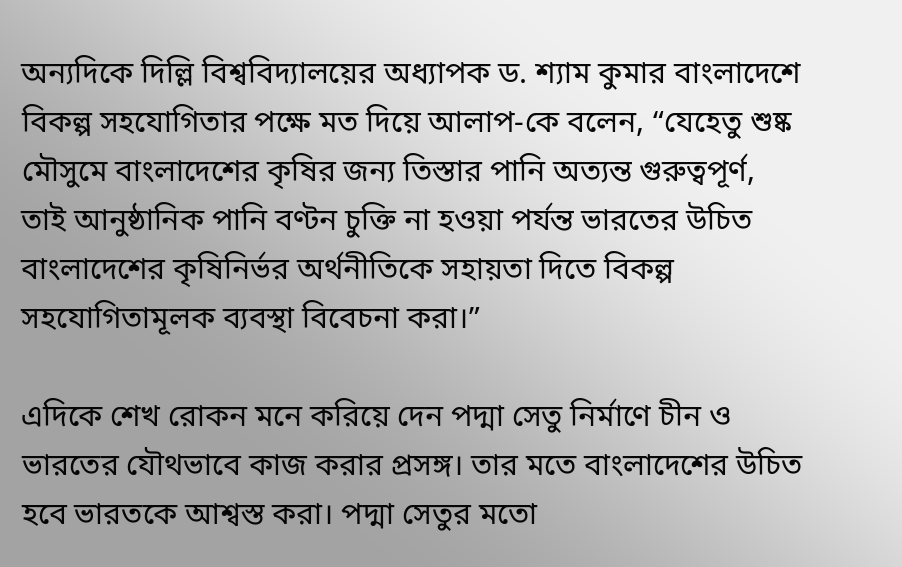অন্যদিকে দিল্লি বিশ্ববিদ্যালয়ের অধ্যাপক ড. শ্যাম কুমার বাংলাদেশে বিকল্প সহযোগিতার পক্ষে মত দিয়ে আলাপ-কে বলেন, “যেহেতু শুষ্ক মৌসুমে বাংলাদেশের কৃষির জন্য তিস্তার পানি অত্যন্ত গুরুত্বপূর্ণ, তাই আনুষ্ঠানিক পানি বণ্টন চুক্তি না হওয়া পর্যন্ত ভারতের উচিত বাংলাদেশের কৃষিনির্ভর অর্থনীতিকে সহায়তা দিতে বিকল্প সহযোগিতামূলক ব্যবস্থা বিবেচনা করা।”

এদিকে শেখ রোকন মনে করিয়ে দেন পদ্মা সেতু নির্মাণে চীন ও ভারতের যৌথভাবে কাজ করার প্রসঙ্গ। তার মতে বাংলাদেশের উচিত হবে ভারতকে আশ্বস্ত করা। পদ্মা সেতুর মতো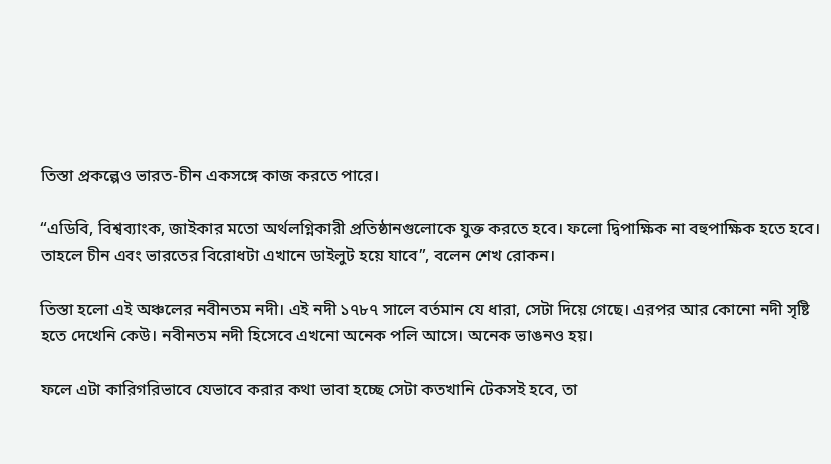তিস্তা প্রকল্পেও ভারত-চীন একসঙ্গে কাজ করতে পারে।

“এডিবি, বিশ্বব্যাংক, জাইকার মতো অর্থলগ্নিকারী প্রতিষ্ঠানগুলোকে যুক্ত করতে হবে। ফলো দ্বিপাক্ষিক না বহুপাক্ষিক হতে হবে। তাহলে চীন এবং ভারতের বিরোধটা এখানে ডাইলুট হয়ে যাবে”, বলেন শেখ রোকন।

তিস্তা হলো এই অঞ্চলের নবীনতম নদী। এই নদী ১৭৮৭ সালে বর্তমান যে ধারা, সেটা দিয়ে গেছে। এরপর আর কোনো নদী সৃষ্টি হতে দেখেনি কেউ। নবীনতম নদী হিসেবে এখনো অনেক পলি আসে। অনেক ভাঙনও হয়।

ফলে এটা কারিগরিভাবে যেভাবে করার কথা ভাবা হচ্ছে সেটা কতখানি টেকসই হবে, তা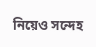নিয়েও সন্দেহ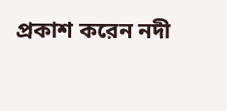প্রকাশ করেন নদী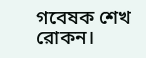গবেষক শেখ রোকন।